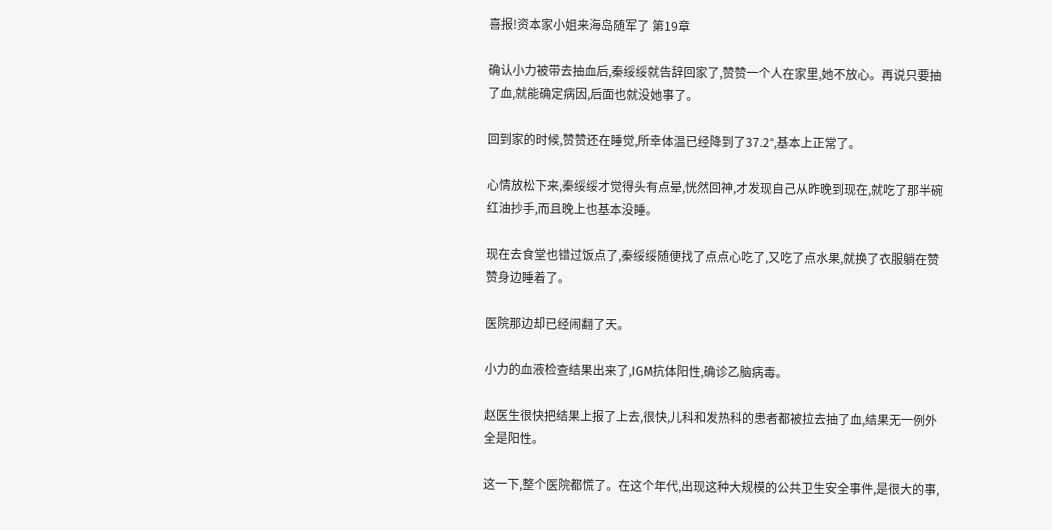喜报!资本家小姐来海岛随军了 第19章

确认小力被带去抽血后,秦绥绥就告辞回家了,赞赞一个人在家里,她不放心。再说只要抽了血,就能确定病因,后面也就没她事了。

回到家的时候,赞赞还在睡觉,所幸体温已经降到了37.2°,基本上正常了。

心情放松下来,秦绥绥才觉得头有点晕,恍然回神,才发现自己从昨晚到现在,就吃了那半碗红油抄手,而且晚上也基本没睡。

现在去食堂也错过饭点了,秦绥绥随便找了点点心吃了,又吃了点水果,就换了衣服躺在赞赞身边睡着了。

医院那边却已经闹翻了天。

小力的血液检查结果出来了,IGM抗体阳性,确诊乙脑病毒。

赵医生很快把结果上报了上去,很快,儿科和发热科的患者都被拉去抽了血,结果无一例外全是阳性。

这一下,整个医院都慌了。在这个年代,出现这种大规模的公共卫生安全事件,是很大的事,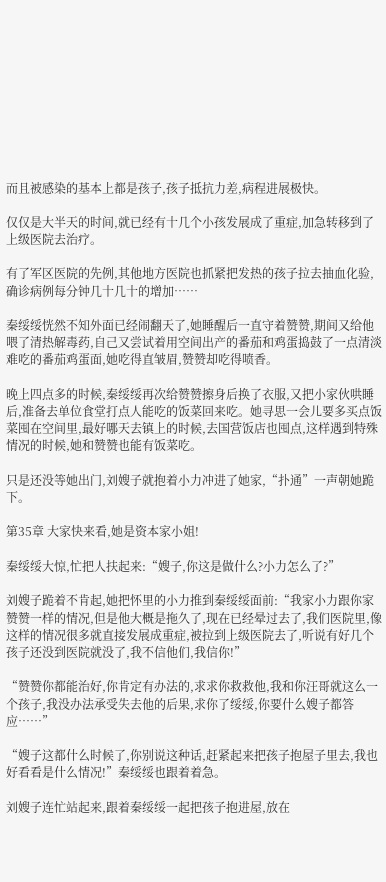而且被感染的基本上都是孩子,孩子抵抗力差,病程进展极快。

仅仅是大半天的时间,就已经有十几个小孩发展成了重症,加急转移到了上级医院去治疗。

有了军区医院的先例,其他地方医院也抓紧把发热的孩子拉去抽血化验,确诊病例每分钟几十几十的增加……

秦绥绥恍然不知外面已经闹翻天了,她睡醒后一直守着赞赞,期间又给他喂了清热解毒药,自己又尝试着用空间出产的番茄和鸡蛋捣鼓了一点清淡难吃的番茄鸡蛋面,她吃得直皱眉,赞赞却吃得喷香。

晚上四点多的时候,秦绥绥再次给赞赞擦身后换了衣服,又把小家伙哄睡后,准备去单位食堂打点人能吃的饭菜回来吃。她寻思一会儿要多买点饭菜囤在空间里,最好哪天去镇上的时候,去国营饭店也囤点,这样遇到特殊情况的时候,她和赞赞也能有饭菜吃。

只是还没等她出门,刘嫂子就抱着小力冲进了她家,“扑通”一声朝她跪下。

第35章 大家快来看,她是资本家小姐!

秦绥绥大惊,忙把人扶起来:“嫂子,你这是做什么?小力怎么了?”

刘嫂子跪着不肯起,她把怀里的小力推到秦绥绥面前:“我家小力跟你家赞赞一样的情况,但是他大概是拖久了,现在已经晕过去了,我们医院里,像这样的情况很多就直接发展成重症,被拉到上级医院去了,听说有好几个孩子还没到医院就没了,我不信他们,我信你!”

“赞赞你都能治好,你肯定有办法的,求求你救救他,我和你汪哥就这么一个孩子,我没办法承受失去他的后果,求你了绥绥,你要什么嫂子都答应……”

“嫂子这都什么时候了,你别说这种话,赶紧起来把孩子抱屋子里去,我也好看看是什么情况!”秦绥绥也跟着着急。

刘嫂子连忙站起来,跟着秦绥绥一起把孩子抱进屋,放在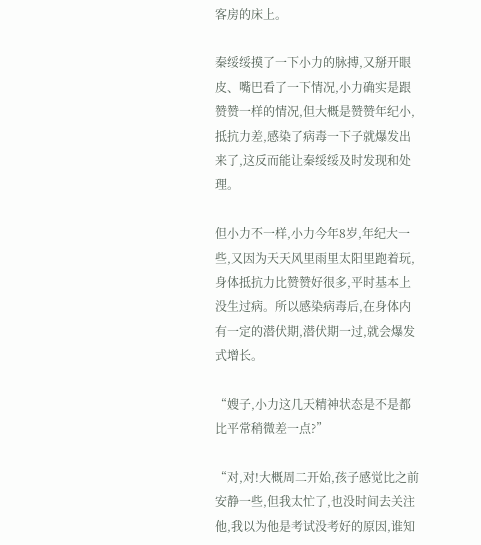客房的床上。

秦绥绥摸了一下小力的脉搏,又掰开眼皮、嘴巴看了一下情况,小力确实是跟赞赞一样的情况,但大概是赞赞年纪小,抵抗力差,感染了病毒一下子就爆发出来了,这反而能让秦绥绥及时发现和处理。

但小力不一样,小力今年8岁,年纪大一些,又因为天天风里雨里太阳里跑着玩,身体抵抗力比赞赞好很多,平时基本上没生过病。所以感染病毒后,在身体内有一定的潜伏期,潜伏期一过,就会爆发式增长。

“嫂子,小力这几天精神状态是不是都比平常稍微差一点?”

“对,对!大概周二开始,孩子感觉比之前安静一些,但我太忙了,也没时间去关注他,我以为他是考试没考好的原因,谁知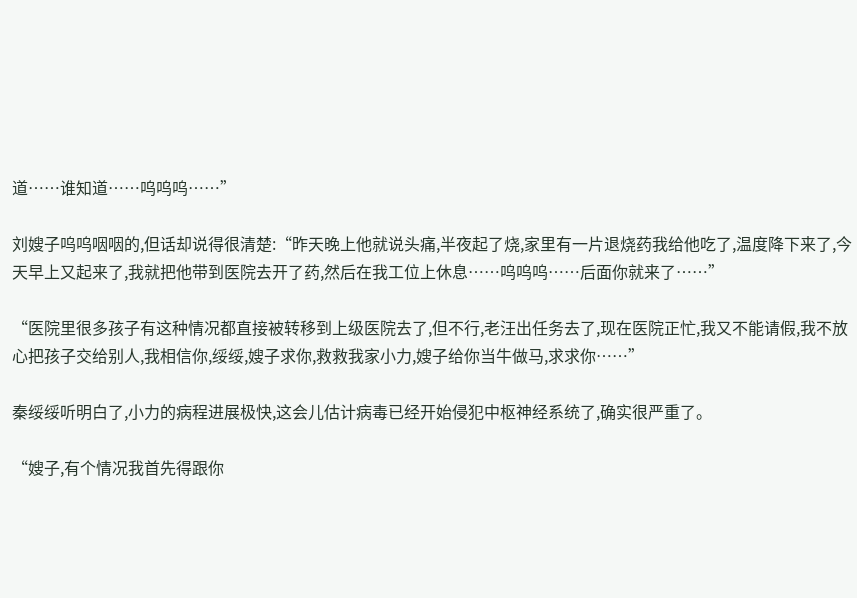道……谁知道……呜呜呜……”

刘嫂子呜呜咽咽的,但话却说得很清楚:“昨天晚上他就说头痛,半夜起了烧,家里有一片退烧药我给他吃了,温度降下来了,今天早上又起来了,我就把他带到医院去开了药,然后在我工位上休息……呜呜呜……后面你就来了……”

“医院里很多孩子有这种情况都直接被转移到上级医院去了,但不行,老汪出任务去了,现在医院正忙,我又不能请假,我不放心把孩子交给别人,我相信你,绥绥,嫂子求你,救救我家小力,嫂子给你当牛做马,求求你……”

秦绥绥听明白了,小力的病程进展极快,这会儿估计病毒已经开始侵犯中枢神经系统了,确实很严重了。

“嫂子,有个情况我首先得跟你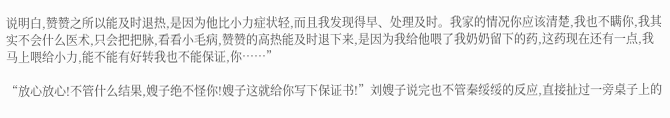说明白,赞赞之所以能及时退热,是因为他比小力症状轻,而且我发现得早、处理及时。我家的情况你应该清楚,我也不瞒你,我其实不会什么医术,只会把把脉,看看小毛病,赞赞的高热能及时退下来,是因为我给他喂了我奶奶留下的药,这药现在还有一点,我马上喂给小力,能不能有好转我也不能保证,你……”

“放心放心!不管什么结果,嫂子绝不怪你!嫂子这就给你写下保证书!”刘嫂子说完也不管秦绥绥的反应,直接扯过一旁桌子上的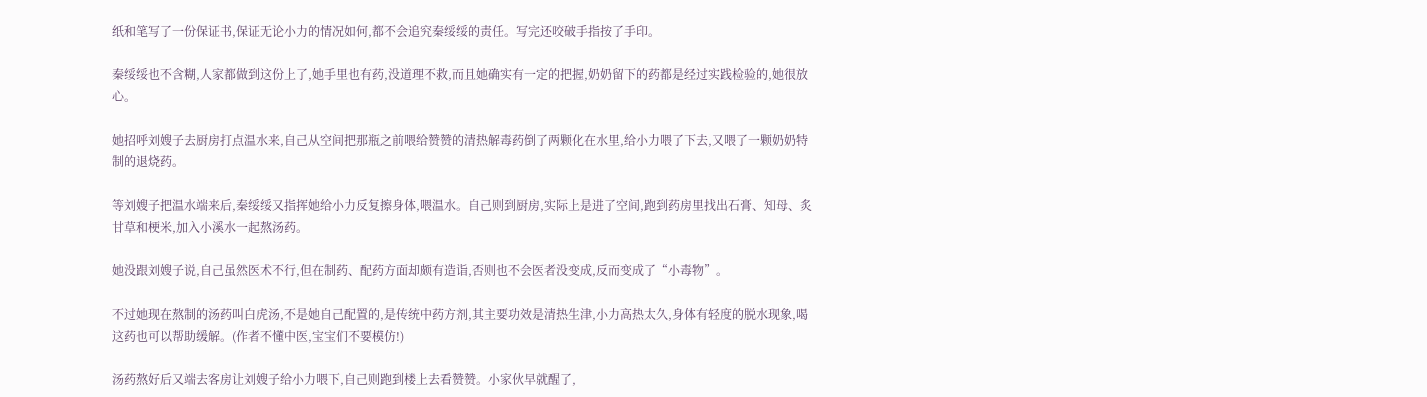纸和笔写了一份保证书,保证无论小力的情况如何,都不会追究秦绥绥的责任。写完还咬破手指按了手印。

秦绥绥也不含糊,人家都做到这份上了,她手里也有药,没道理不救,而且她确实有一定的把握,奶奶留下的药都是经过实践检验的,她很放心。

她招呼刘嫂子去厨房打点温水来,自己从空间把那瓶之前喂给赞赞的清热解毒药倒了两颗化在水里,给小力喂了下去,又喂了一颗奶奶特制的退烧药。

等刘嫂子把温水端来后,秦绥绥又指挥她给小力反复擦身体,喂温水。自己则到厨房,实际上是进了空间,跑到药房里找出石膏、知母、炙甘草和梗米,加入小溪水一起熬汤药。

她没跟刘嫂子说,自己虽然医术不行,但在制药、配药方面却颇有造诣,否则也不会医者没变成,反而变成了“小毒物”。

不过她现在熬制的汤药叫白虎汤,不是她自己配置的,是传统中药方剂,其主要功效是清热生津,小力高热太久,身体有轻度的脱水现象,喝这药也可以帮助缓解。(作者不懂中医,宝宝们不要模仿!)

汤药熬好后又端去客房让刘嫂子给小力喂下,自己则跑到楼上去看赞赞。小家伙早就醒了,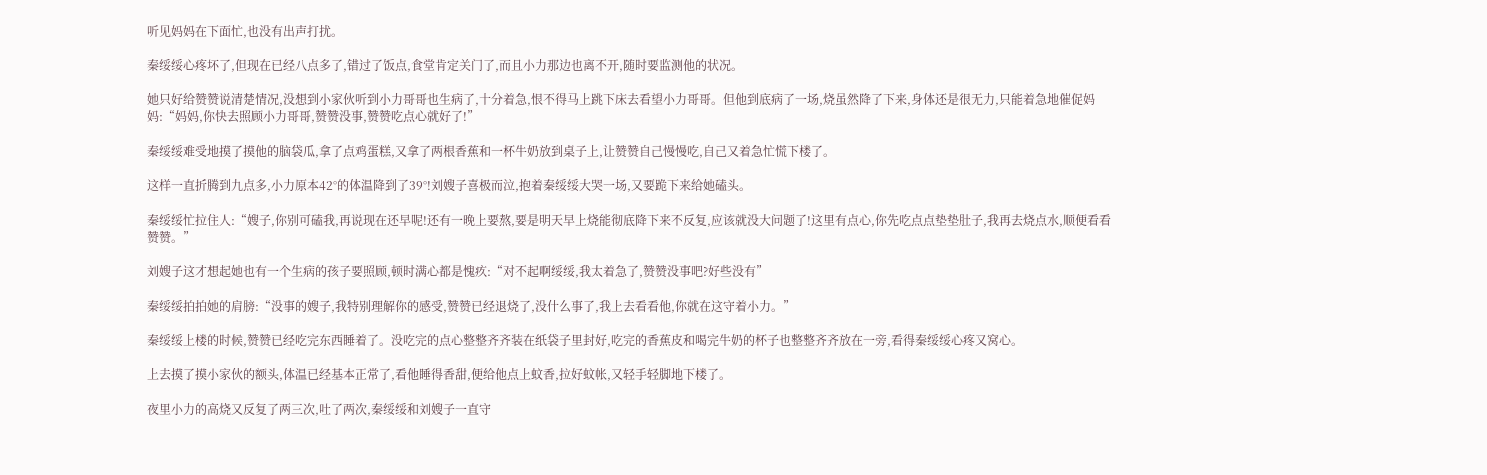听见妈妈在下面忙,也没有出声打扰。

秦绥绥心疼坏了,但现在已经八点多了,错过了饭点,食堂肯定关门了,而且小力那边也离不开,随时要监测他的状况。

她只好给赞赞说清楚情况,没想到小家伙听到小力哥哥也生病了,十分着急,恨不得马上跳下床去看望小力哥哥。但他到底病了一场,烧虽然降了下来,身体还是很无力,只能着急地催促妈妈:“妈妈,你快去照顾小力哥哥,赞赞没事,赞赞吃点心就好了!”

秦绥绥难受地摸了摸他的脑袋瓜,拿了点鸡蛋糕,又拿了两根香蕉和一杯牛奶放到桌子上,让赞赞自己慢慢吃,自己又着急忙慌下楼了。

这样一直折腾到九点多,小力原本42°的体温降到了39°!刘嫂子喜极而泣,抱着秦绥绥大哭一场,又要跪下来给她磕头。

秦绥绥忙拉住人:“嫂子,你别可磕我,再说现在还早呢!还有一晚上要熬,要是明天早上烧能彻底降下来不反复,应该就没大问题了!这里有点心,你先吃点点垫垫肚子,我再去烧点水,顺便看看赞赞。”

刘嫂子这才想起她也有一个生病的孩子要照顾,顿时满心都是愧疚:“对不起啊绥绥,我太着急了,赞赞没事吧?好些没有”

秦绥绥拍拍她的肩膀:“没事的嫂子,我特别理解你的感受,赞赞已经退烧了,没什么事了,我上去看看他,你就在这守着小力。”

秦绥绥上楼的时候,赞赞已经吃完东西睡着了。没吃完的点心整整齐齐装在纸袋子里封好,吃完的香蕉皮和喝完牛奶的杯子也整整齐齐放在一旁,看得秦绥绥心疼又窝心。

上去摸了摸小家伙的额头,体温已经基本正常了,看他睡得香甜,便给他点上蚊香,拉好蚊帐,又轻手轻脚地下楼了。

夜里小力的高烧又反复了两三次,吐了两次,秦绥绥和刘嫂子一直守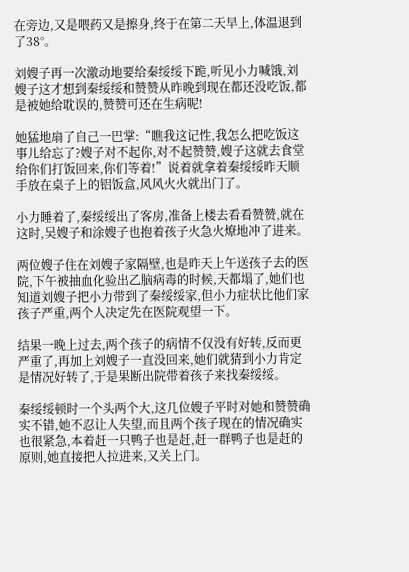在旁边,又是喂药又是擦身,终于在第二天早上,体温退到了38°。

刘嫂子再一次激动地要给秦绥绥下跪,听见小力喊饿,刘嫂子这才想到秦绥绥和赞赞从昨晚到现在都还没吃饭,都是被她给耽误的,赞赞可还在生病呢!

她猛地扇了自己一巴掌:“瞧我这记性,我怎么把吃饭这事儿给忘了?嫂子对不起你,对不起赞赞,嫂子这就去食堂给你们打饭回来,你们等着!”说着就拿着秦绥绥昨天顺手放在桌子上的铝饭盒,风风火火就出门了。

小力睡着了,秦绥绥出了客房,准备上楼去看看赞赞,就在这时,吴嫂子和涂嫂子也抱着孩子火急火燎地冲了进来。

两位嫂子住在刘嫂子家隔壁,也是昨天上午送孩子去的医院,下午被抽血化验出乙脑病毒的时候,天都塌了,她们也知道刘嫂子把小力带到了秦绥绥家,但小力症状比他们家孩子严重,两个人决定先在医院观望一下。

结果一晚上过去,两个孩子的病情不仅没有好转,反而更严重了,再加上刘嫂子一直没回来,她们就猜到小力肯定是情况好转了,于是果断出院带着孩子来找秦绥绥。

秦绥绥顿时一个头两个大,这几位嫂子平时对她和赞赞确实不错,她不忍让人失望,而且两个孩子现在的情况确实也很紧急,本着赶一只鸭子也是赶,赶一群鸭子也是赶的原则,她直接把人拉进来,又关上门。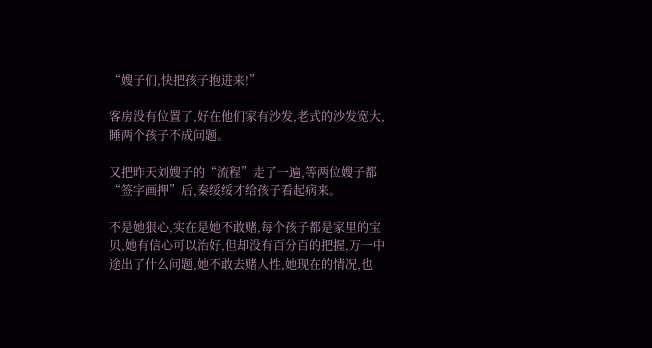“嫂子们,快把孩子抱进来!”

客房没有位置了,好在他们家有沙发,老式的沙发宽大,睡两个孩子不成问题。

又把昨天刘嫂子的“流程”走了一遍,等两位嫂子都“签字画押”后,秦绥绥才给孩子看起病来。

不是她狠心,实在是她不敢赌,每个孩子都是家里的宝贝,她有信心可以治好,但却没有百分百的把握,万一中途出了什么问题,她不敢去赌人性,她现在的情况,也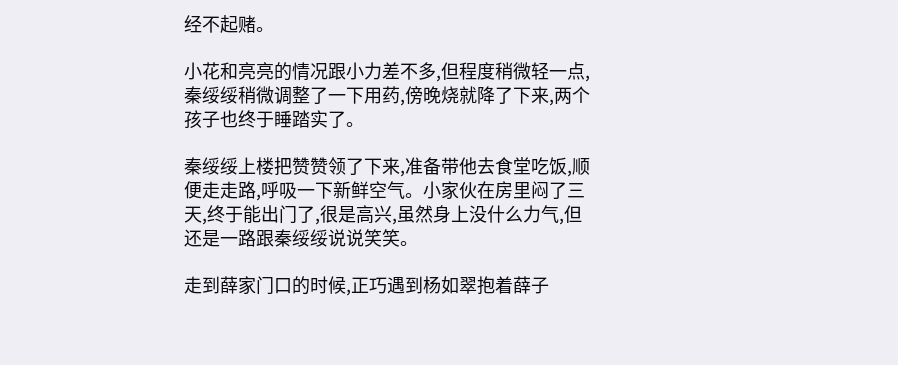经不起赌。

小花和亮亮的情况跟小力差不多,但程度稍微轻一点,秦绥绥稍微调整了一下用药,傍晚烧就降了下来,两个孩子也终于睡踏实了。

秦绥绥上楼把赞赞领了下来,准备带他去食堂吃饭,顺便走走路,呼吸一下新鲜空气。小家伙在房里闷了三天,终于能出门了,很是高兴,虽然身上没什么力气,但还是一路跟秦绥绥说说笑笑。

走到薛家门口的时候,正巧遇到杨如翠抱着薛子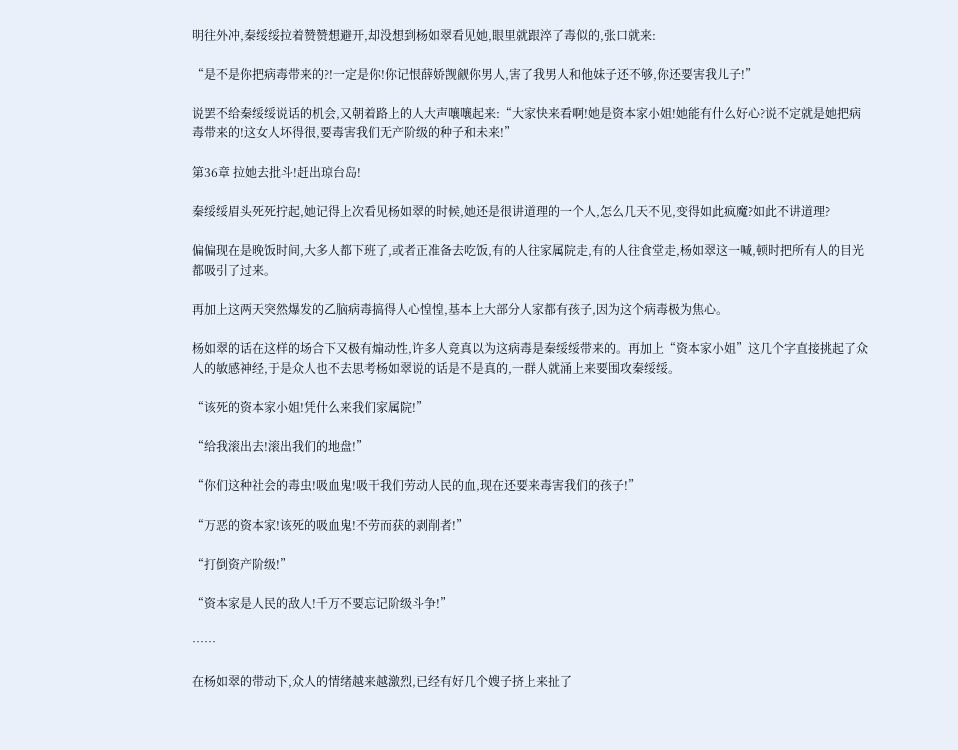明往外冲,秦绥绥拉着赞赞想避开,却没想到杨如翠看见她,眼里就跟淬了毒似的,张口就来:

“是不是你把病毒带来的?!一定是你!你记恨薛娇觊觎你男人,害了我男人和他妹子还不够,你还要害我儿子!”

说罢不给秦绥绥说话的机会,又朝着路上的人大声嚷嚷起来:“大家快来看啊!她是资本家小姐!她能有什么好心?说不定就是她把病毒带来的!这女人坏得很,要毒害我们无产阶级的种子和未来!”

第36章 拉她去批斗!赶出琼台岛!

秦绥绥眉头死死拧起,她记得上次看见杨如翠的时候,她还是很讲道理的一个人,怎么几天不见,变得如此疯魔?如此不讲道理?

偏偏现在是晚饭时间,大多人都下班了,或者正准备去吃饭,有的人往家属院走,有的人往食堂走,杨如翠这一喊,顿时把所有人的目光都吸引了过来。

再加上这两天突然爆发的乙脑病毒搞得人心惶惶,基本上大部分人家都有孩子,因为这个病毒极为焦心。

杨如翠的话在这样的场合下又极有煽动性,许多人竟真以为这病毒是秦绥绥带来的。再加上“资本家小姐”这几个字直接挑起了众人的敏感神经,于是众人也不去思考杨如翠说的话是不是真的,一群人就涌上来要围攻秦绥绥。

“该死的资本家小姐!凭什么来我们家属院!”

“给我滚出去!滚出我们的地盘!”

“你们这种社会的毒虫!吸血鬼!吸干我们劳动人民的血,现在还要来毒害我们的孩子!”

“万恶的资本家!该死的吸血鬼!不劳而获的剥削者!”

“打倒资产阶级!”

“资本家是人民的敌人!千万不要忘记阶级斗争!”

……

在杨如翠的带动下,众人的情绪越来越激烈,已经有好几个嫂子挤上来扯了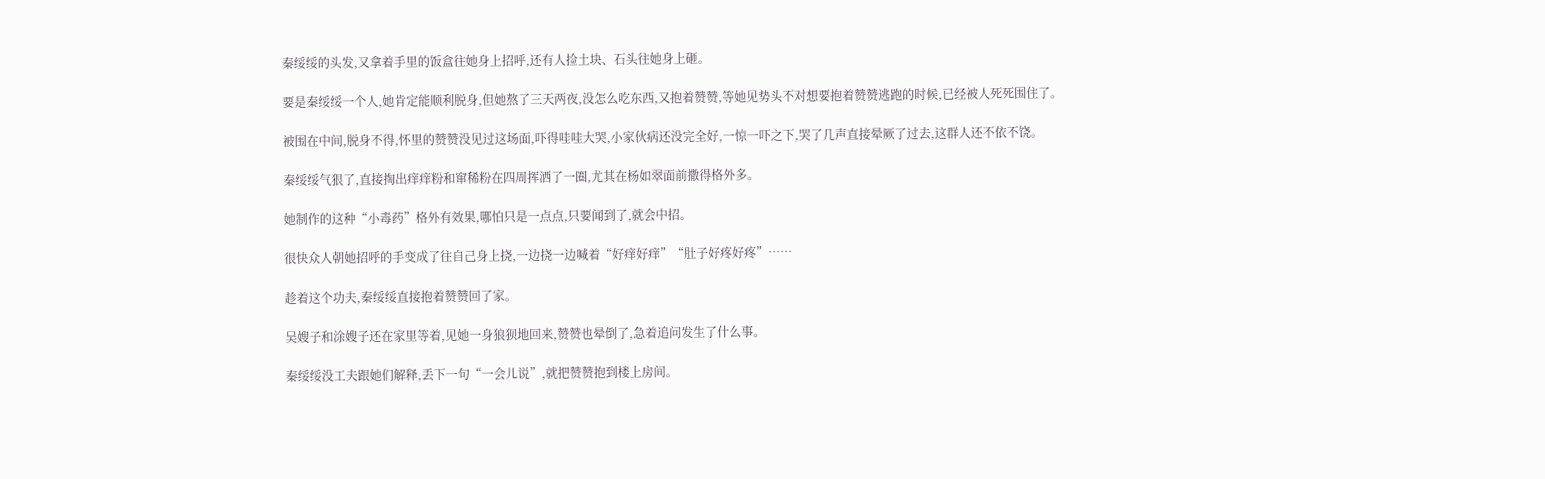秦绥绥的头发,又拿着手里的饭盒往她身上招呼,还有人捡土块、石头往她身上砸。

要是秦绥绥一个人,她肯定能顺利脱身,但她熬了三天两夜,没怎么吃东西,又抱着赞赞,等她见势头不对想要抱着赞赞逃跑的时候,已经被人死死围住了。

被围在中间,脱身不得,怀里的赞赞没见过这场面,吓得哇哇大哭,小家伙病还没完全好,一惊一吓之下,哭了几声直接晕厥了过去,这群人还不依不饶。

秦绥绥气狠了,直接掏出痒痒粉和窜稀粉在四周挥洒了一圈,尤其在杨如翠面前撒得格外多。

她制作的这种“小毒药”格外有效果,哪怕只是一点点,只要闻到了,就会中招。

很快众人朝她招呼的手变成了往自己身上挠,一边挠一边喊着“好痒好痒”“肚子好疼好疼”……

趁着这个功夫,秦绥绥直接抱着赞赞回了家。

吴嫂子和涂嫂子还在家里等着,见她一身狼狈地回来,赞赞也晕倒了,急着追问发生了什么事。

秦绥绥没工夫跟她们解释,丢下一句“一会儿说”,就把赞赞抱到楼上房间。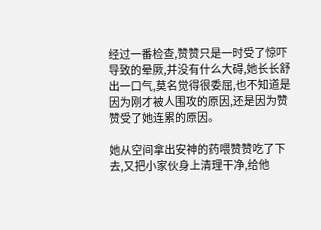经过一番检查,赞赞只是一时受了惊吓导致的晕厥,并没有什么大碍,她长长舒出一口气,莫名觉得很委屈,也不知道是因为刚才被人围攻的原因,还是因为赞赞受了她连累的原因。

她从空间拿出安神的药喂赞赞吃了下去,又把小家伙身上清理干净,给他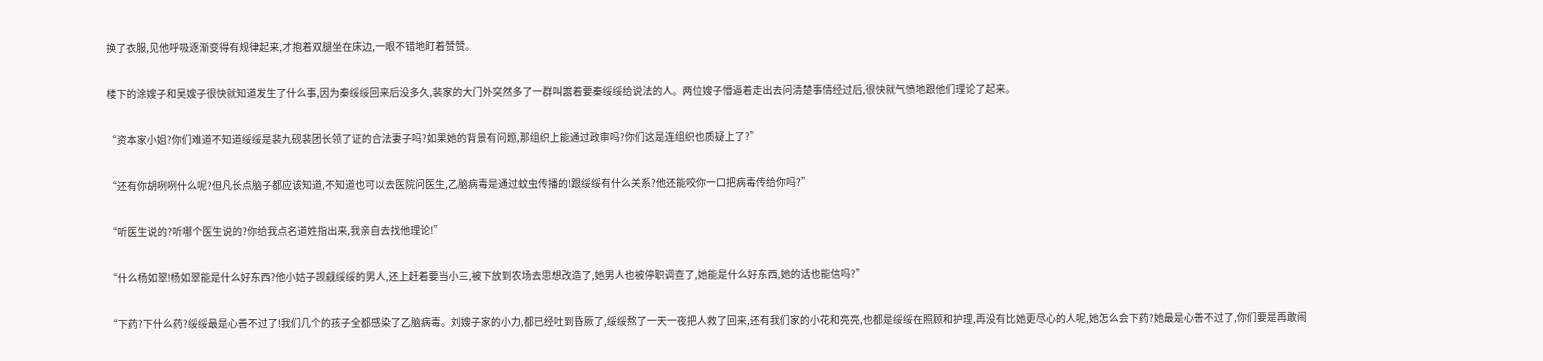换了衣服,见他呼吸逐渐变得有规律起来,才抱着双腿坐在床边,一眼不错地盯着赞赞。

楼下的涂嫂子和吴嫂子很快就知道发生了什么事,因为秦绥绥回来后没多久,裴家的大门外突然多了一群叫嚣着要秦绥绥给说法的人。两位嫂子懵逼着走出去问清楚事情经过后,很快就气愤地跟他们理论了起来。

“资本家小姐?你们难道不知道绥绥是裴九砚裴团长领了证的合法妻子吗?如果她的背景有问题,那组织上能通过政审吗?你们这是连组织也质疑上了?”

“还有你胡咧咧什么呢?但凡长点脑子都应该知道,不知道也可以去医院问医生,乙脑病毒是通过蚊虫传播的!跟绥绥有什么关系?他还能咬你一口把病毒传给你吗?”

“听医生说的?听哪个医生说的?你给我点名道姓指出来,我亲自去找他理论!”

“什么杨如翠!杨如翠能是什么好东西?他小姑子觊觎绥绥的男人,还上赶着要当小三,被下放到农场去思想改造了,她男人也被停职调查了,她能是什么好东西,她的话也能信吗?”

“下药?下什么药?绥绥最是心善不过了!我们几个的孩子全都感染了乙脑病毒。刘嫂子家的小力,都已经吐到昏厥了,绥绥熬了一天一夜把人救了回来,还有我们家的小花和亮亮,也都是绥绥在照顾和护理,再没有比她更尽心的人呢,她怎么会下药?她最是心善不过了,你们要是再敢闹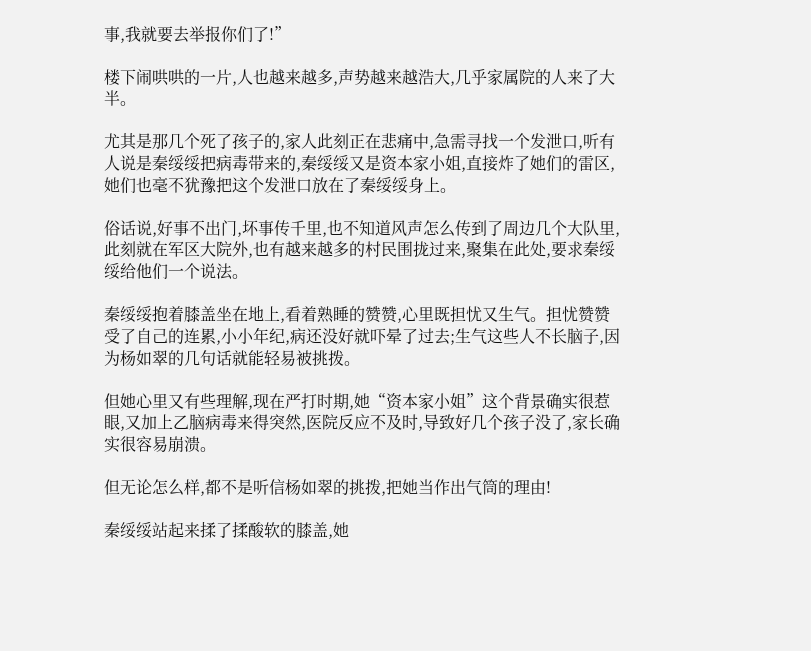事,我就要去举报你们了!”

楼下闹哄哄的一片,人也越来越多,声势越来越浩大,几乎家属院的人来了大半。

尤其是那几个死了孩子的,家人此刻正在悲痛中,急需寻找一个发泄口,听有人说是秦绥绥把病毒带来的,秦绥绥又是资本家小姐,直接炸了她们的雷区,她们也毫不犹豫把这个发泄口放在了秦绥绥身上。

俗话说,好事不出门,坏事传千里,也不知道风声怎么传到了周边几个大队里,此刻就在军区大院外,也有越来越多的村民围拢过来,聚集在此处,要求秦绥绥给他们一个说法。

秦绥绥抱着膝盖坐在地上,看着熟睡的赞赞,心里既担忧又生气。担忧赞赞受了自己的连累,小小年纪,病还没好就吓晕了过去;生气这些人不长脑子,因为杨如翠的几句话就能轻易被挑拨。

但她心里又有些理解,现在严打时期,她“资本家小姐”这个背景确实很惹眼,又加上乙脑病毒来得突然,医院反应不及时,导致好几个孩子没了,家长确实很容易崩溃。

但无论怎么样,都不是听信杨如翠的挑拨,把她当作出气筒的理由!

秦绥绥站起来揉了揉酸软的膝盖,她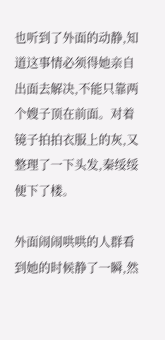也听到了外面的动静,知道这事情必须得她亲自出面去解决,不能只靠两个嫂子顶在前面。对着镜子拍拍衣服上的灰,又整理了一下头发,秦绥绥便下了楼。

外面闹闹哄哄的人群看到她的时候静了一瞬,然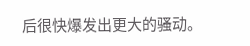后很快爆发出更大的骚动。